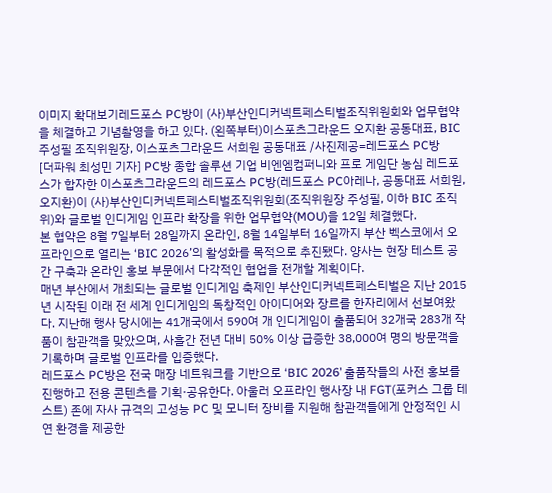이미지 확대보기레드포스 PC방이 (사)부산인디커넥트페스티벌조직위원회와 업무협약을 체결하고 기념촬영을 하고 있다. (왼쪽부터)이스포츠그라운드 오지환 공동대표, BIC 주성필 조직위원장, 이스포츠그라운드 서희원 공동대표 /사진제공=레드포스 PC방
[더파워 최성민 기자] PC방 종합 솔루션 기업 비엔엠컴퍼니와 프로 게임단 농심 레드포스가 합자한 이스포츠그라운드의 레드포스 PC방(레드포스 PC아레나, 공동대표 서희원, 오지환)이 (사)부산인디커넥트페스티벌조직위원회(조직위원장 주성필, 이하 BIC 조직위)와 글로벌 인디게임 인프라 확장을 위한 업무협약(MOU)을 12일 체결했다.
본 협약은 8월 7일부터 28일까지 온라인, 8월 14일부터 16일까지 부산 벡스코에서 오프라인으로 열리는 ‘BIC 2026’의 활성화를 목적으로 추진됐다. 양사는 현장 테스트 공간 구축과 온라인 홍보 부문에서 다각적인 협업을 전개할 계획이다.
매년 부산에서 개최되는 글로벌 인디게임 축제인 부산인디커넥트페스티벌은 지난 2015년 시작된 이래 전 세계 인디게임의 독창적인 아이디어와 장르를 한자리에서 선보여왔다. 지난해 행사 당시에는 41개국에서 590여 개 인디게임이 출품되어 32개국 283개 작품이 참관객을 맞았으며, 사흘간 전년 대비 50% 이상 급증한 38,000여 명의 방문객을 기록하며 글로벌 인프라를 입증했다.
레드포스 PC방은 전국 매장 네트워크를 기반으로 ‘BIC 2026’ 출품작들의 사전 홍보를 진행하고 전용 콘텐츠를 기획·공유한다. 아울러 오프라인 행사장 내 FGT(포커스 그룹 테스트) 존에 자사 규격의 고성능 PC 및 모니터 장비를 지원해 참관객들에게 안정적인 시연 환경을 제공한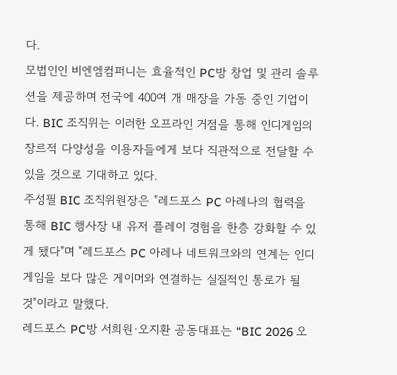다.
모법인인 비엔엠컴퍼니는 효율적인 PC방 창업 및 관리 솔루션을 제공하며 전국에 400여 개 매장을 가동 중인 기업이다. BIC 조직위는 이러한 오프라인 거점을 통해 인디게임의 장르적 다양성을 이용자들에게 보다 직관적으로 전달할 수 있을 것으로 기대하고 있다.
주성필 BIC 조직위원장은 "레드포스 PC 아레나의 협력을 통해 BIC 행사장 내 유저 플레이 경험을 한층 강화할 수 있게 됐다"며 "레드포스 PC 아레나 네트워크와의 연계는 인디게임을 보다 많은 게이머와 연결하는 실질적인 통로가 될 것"이라고 말했다.
레드포스 PC방 서희원·오지환 공동대표는 “BIC 2026 오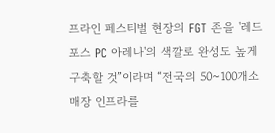프라인 페스티벌 현장의 FGT 존을 '레드포스 PC 아레나'의 색깔로 완성도 높게 구축할 것”이라며 “전국의 50~100개소 매장 인프라를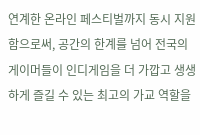연계한 온라인 페스티벌까지 동시 지원함으로써, 공간의 한계를 넘어 전국의 게이머들이 인디게임을 더 가깝고 생생하게 즐길 수 있는 최고의 가교 역할을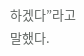하겠다”라고 말했다.